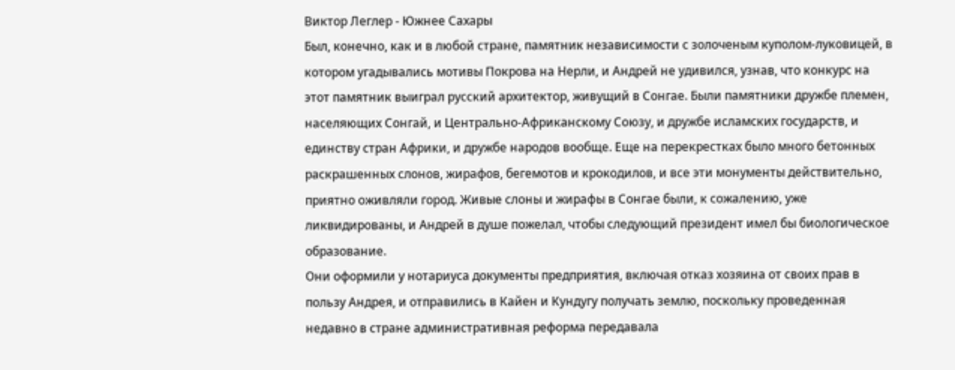Виктор Леглер - Южнее Сахары
Был, конечно, как и в любой стране, памятник независимости с золоченым куполом-луковицей, в котором угадывались мотивы Покрова на Нерли, и Андрей не удивился, узнав, что конкурс на этот памятник выиграл русский архитектор, живущий в Сонгае. Были памятники дружбе племен, населяющих Сонгай, и Центрально-Африканскому Союзу, и дружбе исламских государств, и единству стран Африки, и дружбе народов вообще. Еще на перекрестках было много бетонных раскрашенных слонов, жирафов, бегемотов и крокодилов, и все эти монументы действительно, приятно оживляли город. Живые слоны и жирафы в Сонгае были, к сожалению, уже ликвидированы, и Андрей в душе пожелал, чтобы следующий президент имел бы биологическое образование.
Они оформили у нотариуса документы предприятия, включая отказ хозяина от своих прав в пользу Андрея, и отправились в Кайен и Кундугу получать землю, поскольку проведенная недавно в стране административная реформа передавала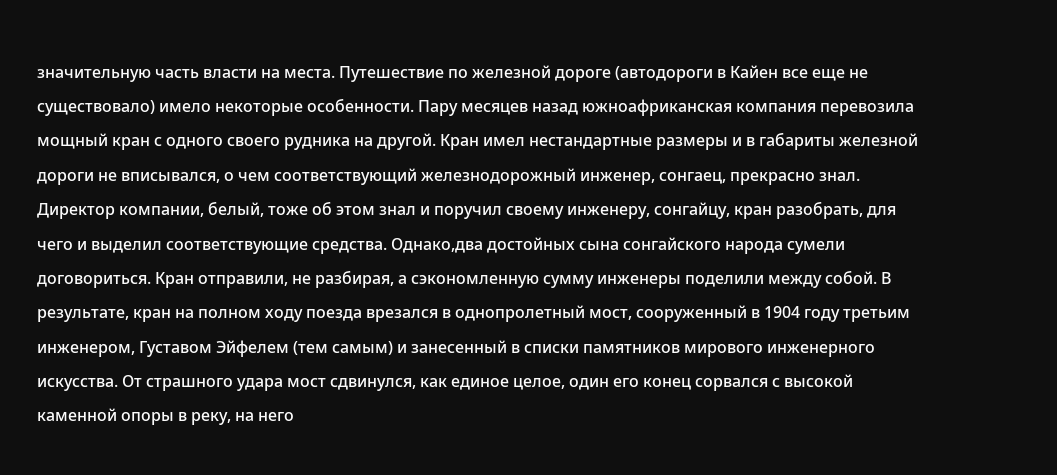значительную часть власти на места. Путешествие по железной дороге (автодороги в Кайен все еще не существовало) имело некоторые особенности. Пару месяцев назад южноафриканская компания перевозила мощный кран с одного своего рудника на другой. Кран имел нестандартные размеры и в габариты железной дороги не вписывался, о чем соответствующий железнодорожный инженер, сонгаец, прекрасно знал. Директор компании, белый, тоже об этом знал и поручил своему инженеру, сонгайцу, кран разобрать, для чего и выделил соответствующие средства. Однако,два достойных сына сонгайского народа сумели договориться. Кран отправили, не разбирая, а сэкономленную сумму инженеры поделили между собой. В результате, кран на полном ходу поезда врезался в однопролетный мост, сооруженный в 1904 году третьим инженером, Густавом Эйфелем (тем самым) и занесенный в списки памятников мирового инженерного искусства. От страшного удара мост сдвинулся, как единое целое, один его конец сорвался с высокой каменной опоры в реку, на него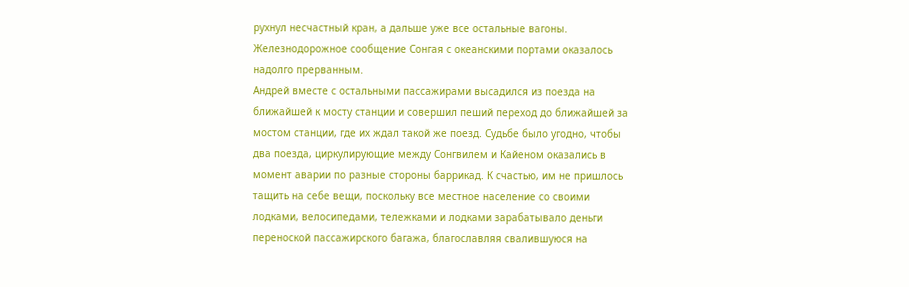рухнул несчастный кран, а дальше уже все остальные вагоны. Железнодорожное сообщение Сонгая с океанскими портами оказалось надолго прерванным.
Андрей вместе с остальными пассажирами высадился из поезда на ближайшей к мосту станции и совершил пеший переход до ближайшей за мостом станции, где их ждал такой же поезд. Судьбе было угодно, чтобы два поезда, циркулирующие между Сонгвилем и Кайеном оказались в момент аварии по разные стороны баррикад. К счастью, им не пришлось тащить на себе вещи, поскольку все местное население со своими лодками, велосипедами, тележками и лодками зарабатывало деньги переноской пассажирского багажа, благославляя свалившуюся на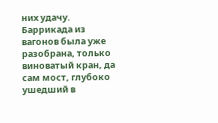них удачу. Баррикада из вагонов была уже разобрана, только виноватый кран, да сам мост, глубоко ушедший в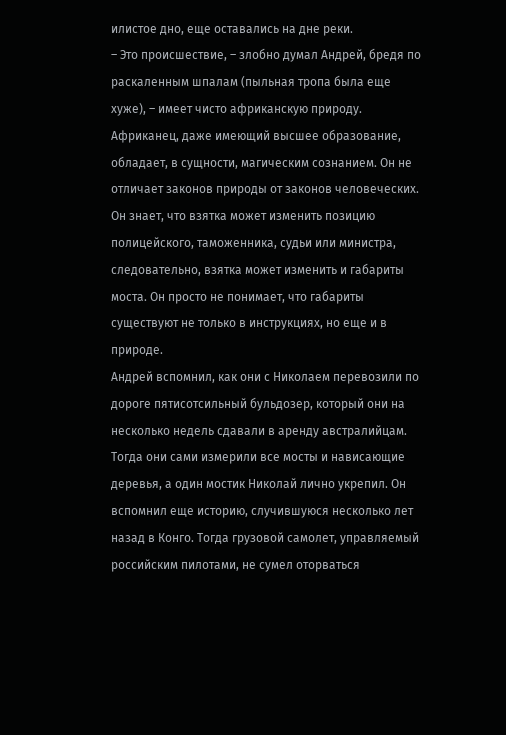илистое дно, еще оставались на дне реки.
– Это происшествие, – злобно думал Андрей, бредя по раскаленным шпалам (пыльная тропа была еще хуже), – имеет чисто африканскую природу. Африканец, даже имеющий высшее образование, обладает, в сущности, магическим сознанием. Он не отличает законов природы от законов человеческих. Он знает, что взятка может изменить позицию полицейского, таможенника, судьи или министра, следовательно, взятка может изменить и габариты моста. Он просто не понимает, что габариты существуют не только в инструкциях, но еще и в природе.
Андрей вспомнил, как они с Николаем перевозили по дороге пятисотсильный бульдозер, который они на несколько недель сдавали в аренду австралийцам. Тогда они сами измерили все мосты и нависающие деревья, а один мостик Николай лично укрепил. Он вспомнил еще историю, случившуюся несколько лет назад в Конго. Тогда грузовой самолет, управляемый российским пилотами, не сумел оторваться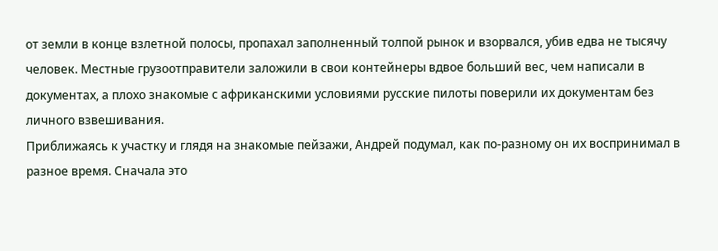от земли в конце взлетной полосы, пропахал заполненный толпой рынок и взорвался, убив едва не тысячу человек. Местные грузоотправители заложили в свои контейнеры вдвое больший вес, чем написали в документах, а плохо знакомые с африканскими условиями русские пилоты поверили их документам без личного взвешивания.
Приближаясь к участку и глядя на знакомые пейзажи, Андрей подумал, как по-разному он их воспринимал в разное время. Сначала это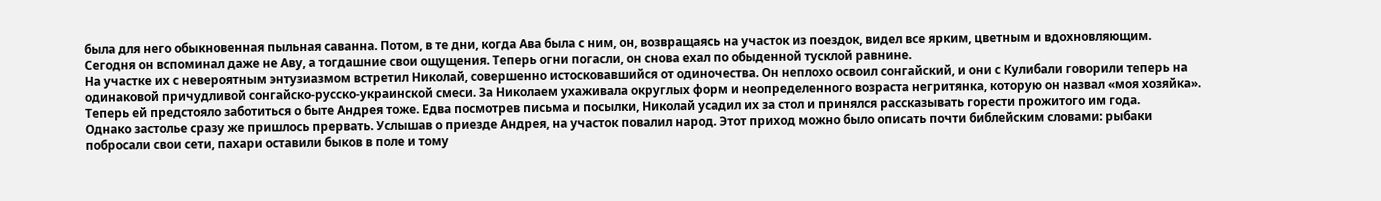была для него обыкновенная пыльная саванна. Потом, в те дни, когда Ава была с ним, он, возвращаясь на участок из поездок, видел все ярким, цветным и вдохновляющим. Сегодня он вспоминал даже не Аву, а тогдашние свои ощущения. Теперь огни погасли, он снова ехал по обыденной тусклой равнине.
На участке их с невероятным энтузиазмом встретил Николай, совершенно истосковавшийся от одиночества. Он неплохо освоил сонгайский, и они с Кулибали говорили теперь на одинаковой причудливой сонгайско-русско-украинской смеси. За Николаем ухаживала округлых форм и неопределенного возраста негритянка, которую он назвал «моя хозяйка». Теперь ей предстояло заботиться о быте Андрея тоже. Едва посмотрев письма и посылки, Николай усадил их за стол и принялся рассказывать горести прожитого им года.
Однако застолье сразу же пришлось прервать. Услышав о приезде Андрея, на участок повалил народ. Этот приход можно было описать почти библейским словами: рыбаки побросали свои сети, пахари оставили быков в поле и тому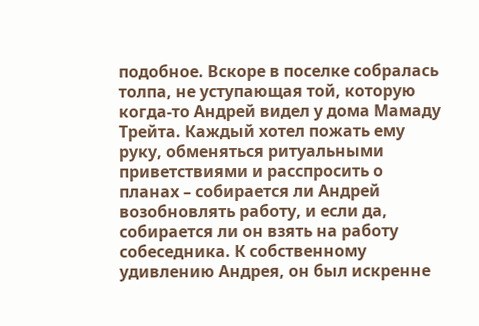подобное. Вскоре в поселке собралась толпа, не уступающая той, которую когда-то Андрей видел у дома Мамаду Трейта. Каждый хотел пожать ему руку, обменяться ритуальными приветствиями и расспросить о планах – собирается ли Андрей возобновлять работу, и если да, собирается ли он взять на работу собеседника. К собственному удивлению Андрея, он был искренне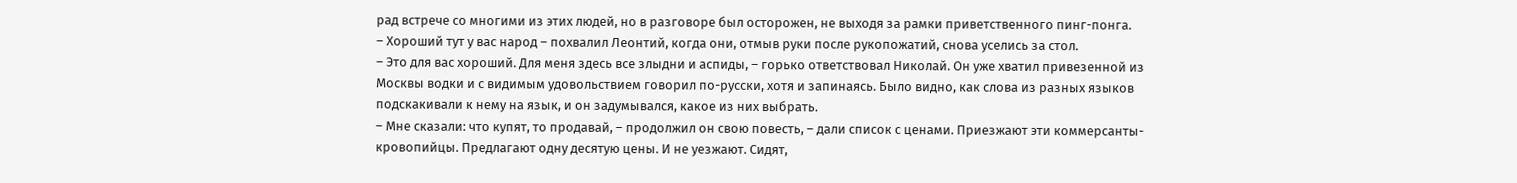рад встрече со многими из этих людей, но в разговоре был осторожен, не выходя за рамки приветственного пинг-понга.
– Хороший тут у вас народ – похвалил Леонтий, когда они, отмыв руки после рукопожатий, снова уселись за стол.
– Это для вас хороший. Для меня здесь все злыдни и аспиды, – горько ответствовал Николай. Он уже хватил привезенной из Москвы водки и с видимым удовольствием говорил по-русски, хотя и запинаясь. Было видно, как слова из разных языков подскакивали к нему на язык, и он задумывался, какое из них выбрать.
– Мне сказали: что купят, то продавай, – продолжил он свою повесть, – дали список с ценами. Приезжают эти коммерсанты-кровопийцы. Предлагают одну десятую цены. И не уезжают. Сидят,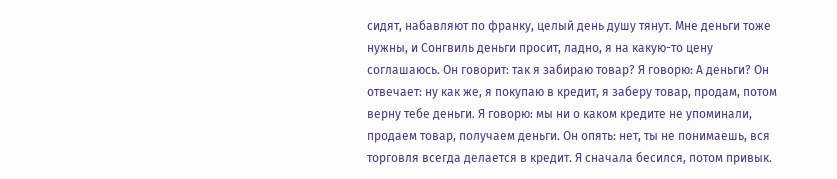сидят, набавляют по франку, целый день душу тянут. Мне деньги тоже нужны, и Сонгвиль деньги просит, ладно, я на какую-то цену соглашаюсь. Он говорит: так я забираю товар? Я говорю: А деньги? Он отвечает: ну как же, я покупаю в кредит, я заберу товар, продам, потом верну тебе деньги. Я говорю: мы ни о каком кредите не упоминали, продаем товар, получаем деньги. Он опять: нет, ты не понимаешь, вся торговля всегда делается в кредит. Я сначала бесился, потом привык.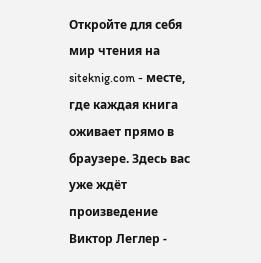Откройте для себя мир чтения на siteknig.com - месте, где каждая книга оживает прямо в браузере. Здесь вас уже ждёт произведение Виктор Леглер -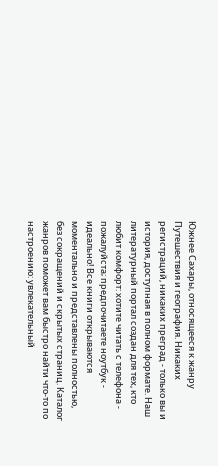Южнее Сахары, относящееся к жанру Путешествия и география. Никаких регистраций, никаких преград - только вы и история, доступная в полном формате. Наш литературный портал создан для тех, кто любит комфорт: хотите читать с телефона - пожалуйста; предпочитаете ноутбук - идеально! Все книги открываются моментально и представлены полностью, без сокращений и скрытых страниц. Каталог жанров поможет вам быстро найти что-то по настроению: увлекательный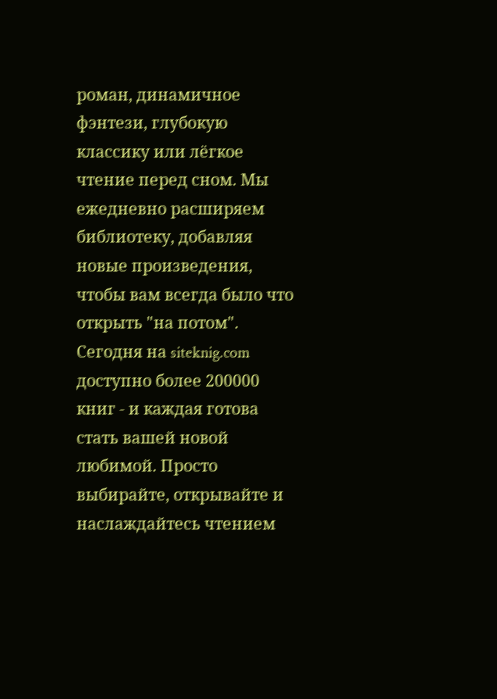роман, динамичное фэнтези, глубокую классику или лёгкое чтение перед сном. Мы ежедневно расширяем библиотеку, добавляя новые произведения, чтобы вам всегда было что открыть "на потом". Сегодня на siteknig.com доступно более 200000 книг - и каждая готова стать вашей новой любимой. Просто выбирайте, открывайте и наслаждайтесь чтением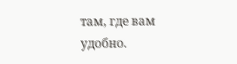там, где вам удобно.